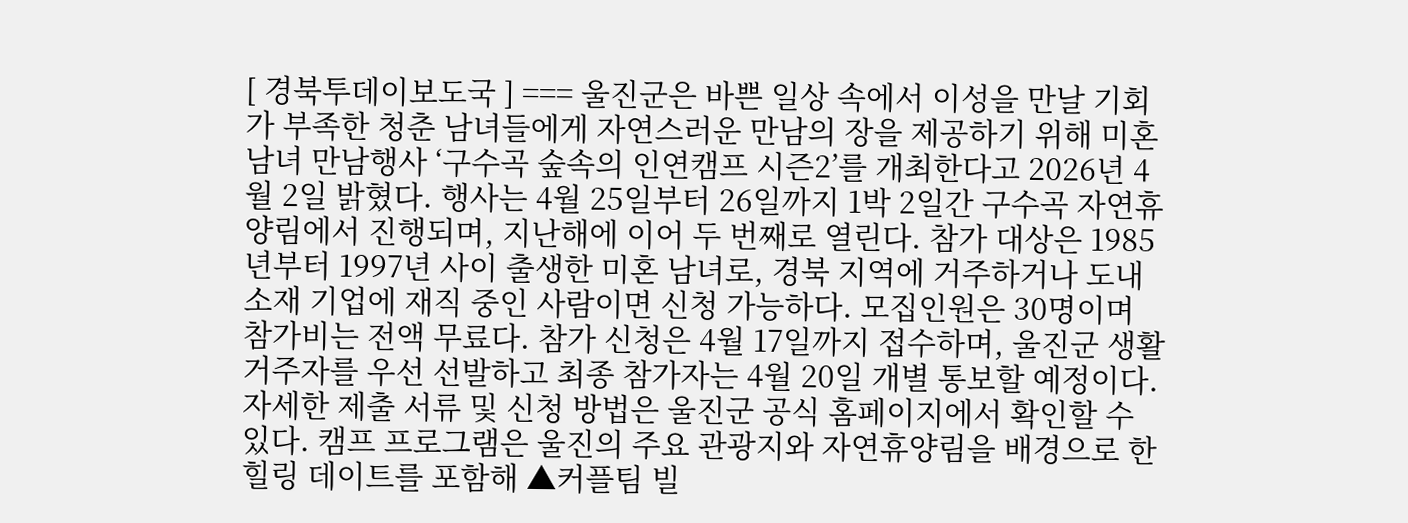[ 경북투데이보도국 ] === 울진군은 바쁜 일상 속에서 이성을 만날 기회가 부족한 청춘 남녀들에게 자연스러운 만남의 장을 제공하기 위해 미혼남녀 만남행사 ‘구수곡 숲속의 인연캠프 시즌2’를 개최한다고 2026년 4월 2일 밝혔다. 행사는 4월 25일부터 26일까지 1박 2일간 구수곡 자연휴양림에서 진행되며, 지난해에 이어 두 번째로 열린다. 참가 대상은 1985년부터 1997년 사이 출생한 미혼 남녀로, 경북 지역에 거주하거나 도내 소재 기업에 재직 중인 사람이면 신청 가능하다. 모집인원은 30명이며 참가비는 전액 무료다. 참가 신청은 4월 17일까지 접수하며, 울진군 생활거주자를 우선 선발하고 최종 참가자는 4월 20일 개별 통보할 예정이다. 자세한 제출 서류 및 신청 방법은 울진군 공식 홈페이지에서 확인할 수 있다. 캠프 프로그램은 울진의 주요 관광지와 자연휴양림을 배경으로 한 힐링 데이트를 포함해 ▲커플팀 빌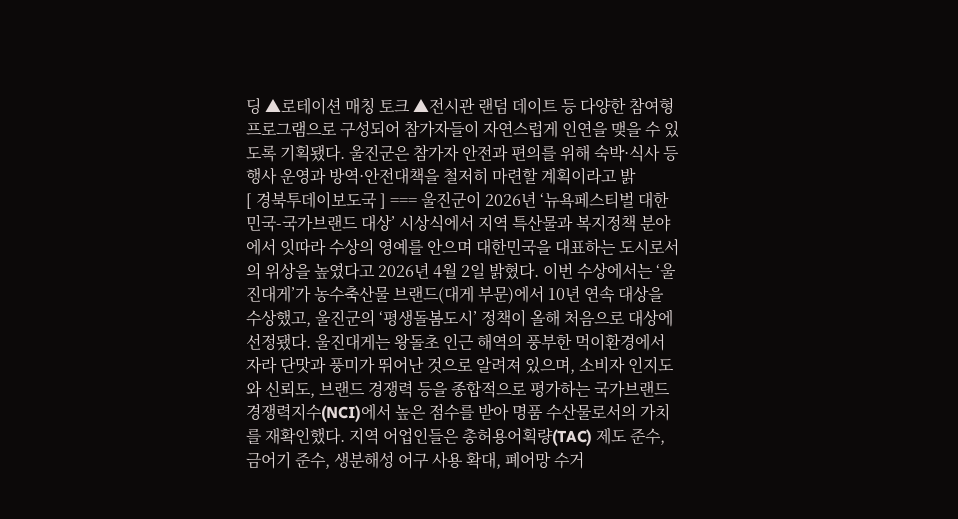딩 ▲로테이션 매칭 토크 ▲전시관 랜덤 데이트 등 다양한 참여형 프로그램으로 구성되어 참가자들이 자연스럽게 인연을 맺을 수 있도록 기획됐다. 울진군은 참가자 안전과 편의를 위해 숙박·식사 등 행사 운영과 방역·안전대책을 철저히 마련할 계획이라고 밝
[ 경북투데이보도국 ] === 울진군이 2026년 ‘뉴욕페스티벌 대한민국-국가브랜드 대상’ 시상식에서 지역 특산물과 복지정책 분야에서 잇따라 수상의 영예를 안으며 대한민국을 대표하는 도시로서의 위상을 높였다고 2026년 4월 2일 밝혔다. 이번 수상에서는 ‘울진대게’가 농수축산물 브랜드(대게 부문)에서 10년 연속 대상을 수상했고, 울진군의 ‘평생돌봄도시’ 정책이 올해 처음으로 대상에 선정됐다. 울진대게는 왕돌초 인근 해역의 풍부한 먹이환경에서 자라 단맛과 풍미가 뛰어난 것으로 알려져 있으며, 소비자 인지도와 신뢰도, 브랜드 경쟁력 등을 종합적으로 평가하는 국가브랜드경쟁력지수(NCI)에서 높은 점수를 받아 명품 수산물로서의 가치를 재확인했다. 지역 어업인들은 총허용어획량(TAC) 제도 준수, 금어기 준수, 생분해성 어구 사용 확대, 폐어망 수거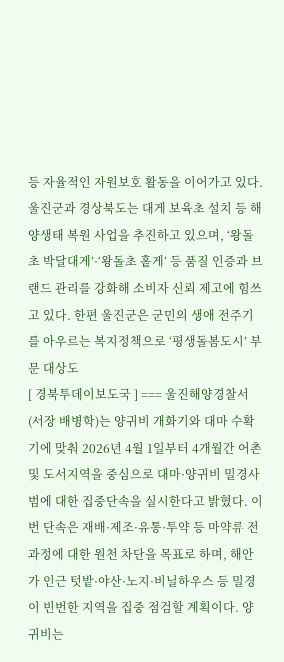등 자율적인 자원보호 활동을 이어가고 있다. 울진군과 경상북도는 대게 보육초 설치 등 해양생태 복원 사업을 추진하고 있으며, ‘왕돌초 박달대게’·‘왕돌초 홑게’ 등 품질 인증과 브랜드 관리를 강화해 소비자 신뢰 제고에 힘쓰고 있다. 한편 울진군은 군민의 생애 전주기를 아우르는 복지정책으로 ‘평생돌봄도시’ 부문 대상도
[ 경북투데이보도국 ] === 울진해양경찰서(서장 배병학)는 양귀비 개화기와 대마 수확기에 맞춰 2026년 4월 1일부터 4개월간 어촌 및 도서지역을 중심으로 대마·양귀비 밀경사범에 대한 집중단속을 실시한다고 밝혔다. 이번 단속은 재배·제조·유통·투약 등 마약류 전 과정에 대한 원천 차단을 목표로 하며, 해안가 인근 텃밭·야산·노지·비닐하우스 등 밀경이 빈번한 지역을 집중 점검할 계획이다. 양귀비는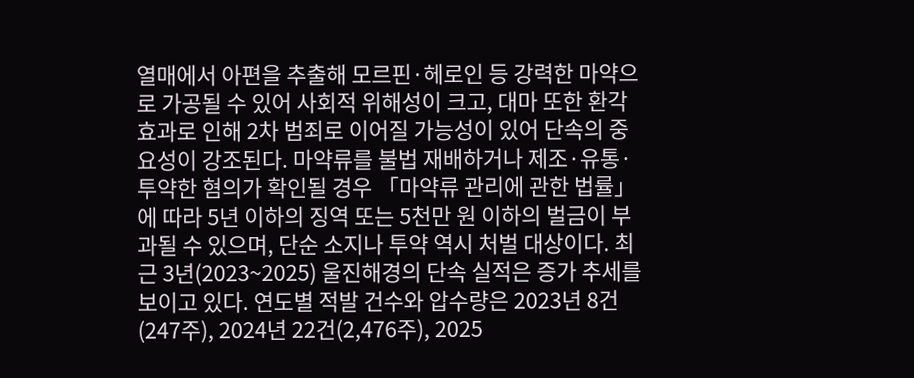열매에서 아편을 추출해 모르핀·헤로인 등 강력한 마약으로 가공될 수 있어 사회적 위해성이 크고, 대마 또한 환각 효과로 인해 2차 범죄로 이어질 가능성이 있어 단속의 중요성이 강조된다. 마약류를 불법 재배하거나 제조·유통·투약한 혐의가 확인될 경우 「마약류 관리에 관한 법률」에 따라 5년 이하의 징역 또는 5천만 원 이하의 벌금이 부과될 수 있으며, 단순 소지나 투약 역시 처벌 대상이다. 최근 3년(2023~2025) 울진해경의 단속 실적은 증가 추세를 보이고 있다. 연도별 적발 건수와 압수량은 2023년 8건(247주), 2024년 22건(2,476주), 2025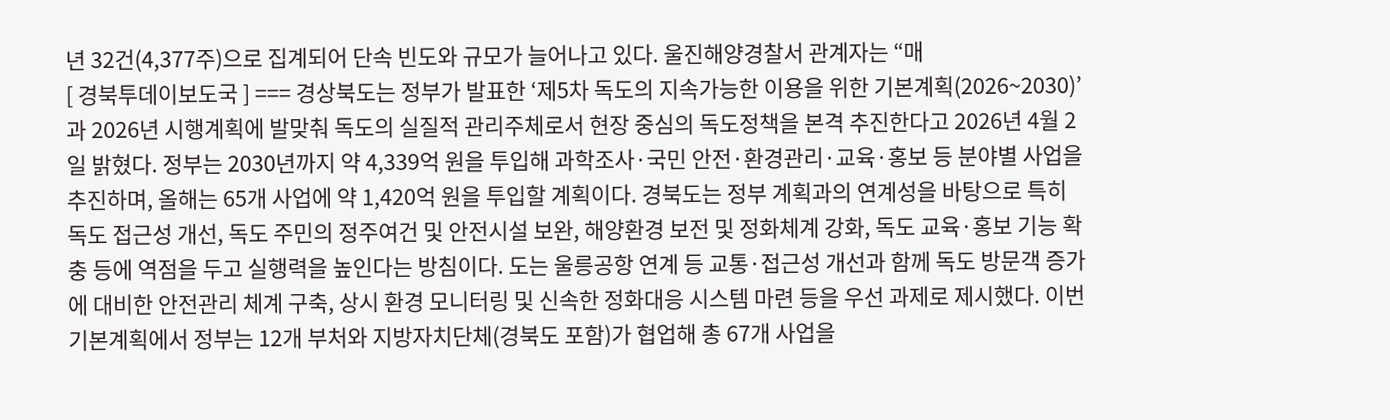년 32건(4,377주)으로 집계되어 단속 빈도와 규모가 늘어나고 있다. 울진해양경찰서 관계자는 “매
[ 경북투데이보도국 ] === 경상북도는 정부가 발표한 ‘제5차 독도의 지속가능한 이용을 위한 기본계획(2026~2030)’과 2026년 시행계획에 발맞춰 독도의 실질적 관리주체로서 현장 중심의 독도정책을 본격 추진한다고 2026년 4월 2일 밝혔다. 정부는 2030년까지 약 4,339억 원을 투입해 과학조사·국민 안전·환경관리·교육·홍보 등 분야별 사업을 추진하며, 올해는 65개 사업에 약 1,420억 원을 투입할 계획이다. 경북도는 정부 계획과의 연계성을 바탕으로 특히 독도 접근성 개선, 독도 주민의 정주여건 및 안전시설 보완, 해양환경 보전 및 정화체계 강화, 독도 교육·홍보 기능 확충 등에 역점을 두고 실행력을 높인다는 방침이다. 도는 울릉공항 연계 등 교통·접근성 개선과 함께 독도 방문객 증가에 대비한 안전관리 체계 구축, 상시 환경 모니터링 및 신속한 정화대응 시스템 마련 등을 우선 과제로 제시했다. 이번 기본계획에서 정부는 12개 부처와 지방자치단체(경북도 포함)가 협업해 총 67개 사업을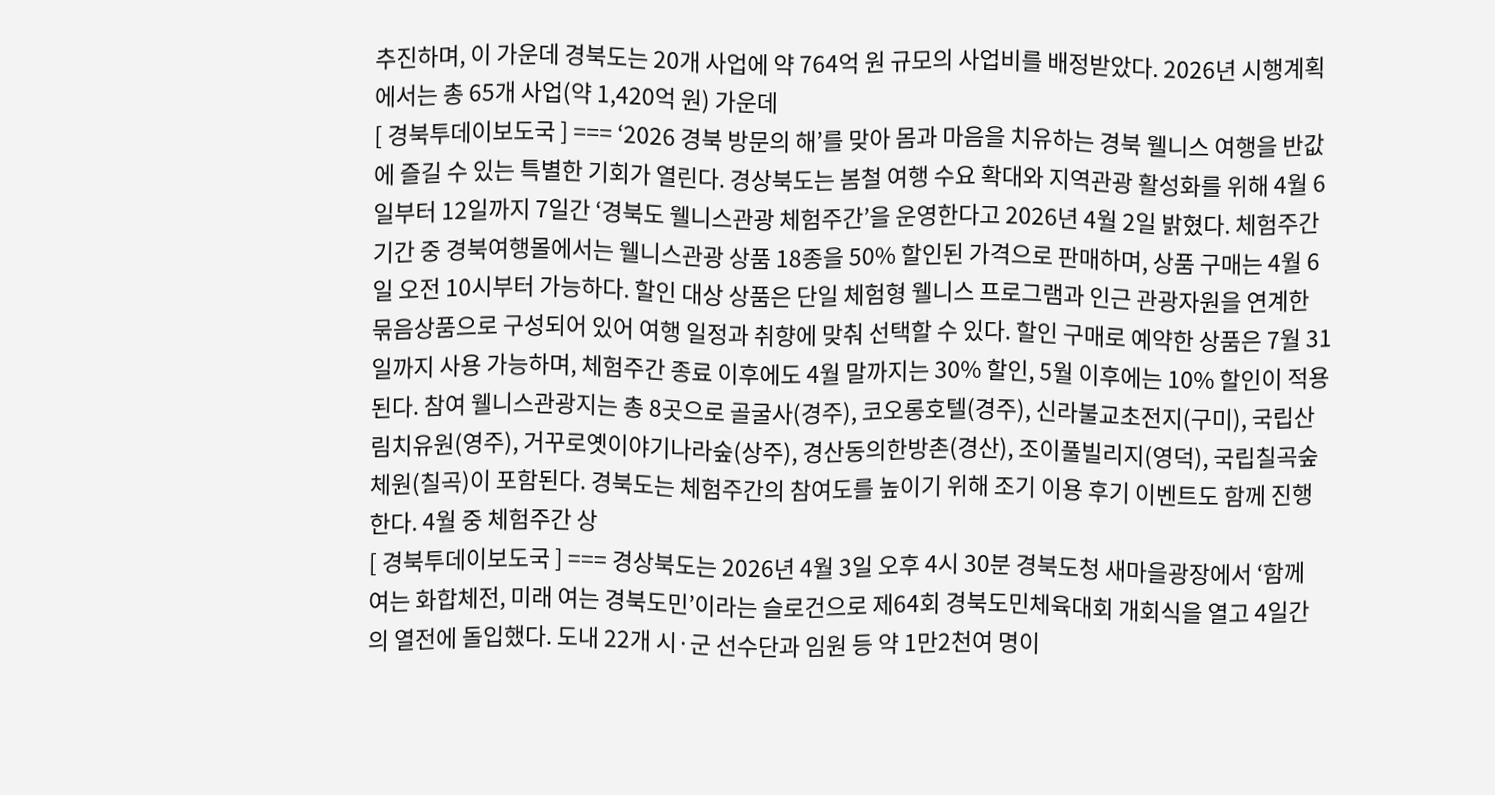추진하며, 이 가운데 경북도는 20개 사업에 약 764억 원 규모의 사업비를 배정받았다. 2026년 시행계획에서는 총 65개 사업(약 1,420억 원) 가운데
[ 경북투데이보도국 ] === ‘2026 경북 방문의 해’를 맞아 몸과 마음을 치유하는 경북 웰니스 여행을 반값에 즐길 수 있는 특별한 기회가 열린다. 경상북도는 봄철 여행 수요 확대와 지역관광 활성화를 위해 4월 6일부터 12일까지 7일간 ‘경북도 웰니스관광 체험주간’을 운영한다고 2026년 4월 2일 밝혔다. 체험주간 기간 중 경북여행몰에서는 웰니스관광 상품 18종을 50% 할인된 가격으로 판매하며, 상품 구매는 4월 6일 오전 10시부터 가능하다. 할인 대상 상품은 단일 체험형 웰니스 프로그램과 인근 관광자원을 연계한 묶음상품으로 구성되어 있어 여행 일정과 취향에 맞춰 선택할 수 있다. 할인 구매로 예약한 상품은 7월 31일까지 사용 가능하며, 체험주간 종료 이후에도 4월 말까지는 30% 할인, 5월 이후에는 10% 할인이 적용된다. 참여 웰니스관광지는 총 8곳으로 골굴사(경주), 코오롱호텔(경주), 신라불교초전지(구미), 국립산림치유원(영주), 거꾸로옛이야기나라숲(상주), 경산동의한방촌(경산), 조이풀빌리지(영덕), 국립칠곡숲체원(칠곡)이 포함된다. 경북도는 체험주간의 참여도를 높이기 위해 조기 이용 후기 이벤트도 함께 진행한다. 4월 중 체험주간 상
[ 경북투데이보도국 ] === 경상북도는 2026년 4월 3일 오후 4시 30분 경북도청 새마을광장에서 ‘함께 여는 화합체전, 미래 여는 경북도민’이라는 슬로건으로 제64회 경북도민체육대회 개회식을 열고 4일간의 열전에 돌입했다. 도내 22개 시·군 선수단과 임원 등 약 1만2천여 명이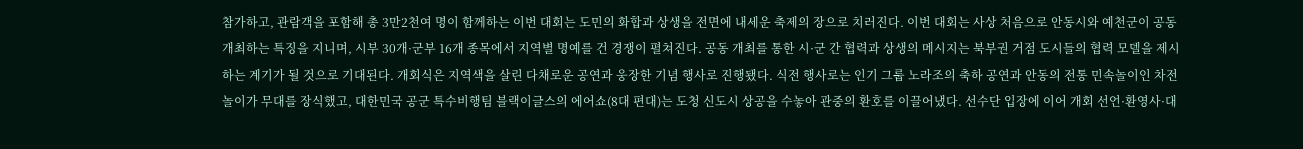참가하고, 관람객을 포함해 총 3만2천여 명이 함께하는 이번 대회는 도민의 화합과 상생을 전면에 내세운 축제의 장으로 치러진다. 이번 대회는 사상 처음으로 안동시와 예천군이 공동 개최하는 특징을 지니며, 시부 30개·군부 16개 종목에서 지역별 명예를 건 경쟁이 펼쳐진다. 공동 개최를 통한 시·군 간 협력과 상생의 메시지는 북부권 거점 도시들의 협력 모델을 제시하는 계기가 될 것으로 기대된다. 개회식은 지역색을 살린 다채로운 공연과 웅장한 기념 행사로 진행됐다. 식전 행사로는 인기 그룹 노라조의 축하 공연과 안동의 전통 민속놀이인 차전놀이가 무대를 장식했고, 대한민국 공군 특수비행팀 블랙이글스의 에어쇼(8대 편대)는 도청 신도시 상공을 수놓아 관중의 환호를 이끌어냈다. 선수단 입장에 이어 개회 선언·환영사·대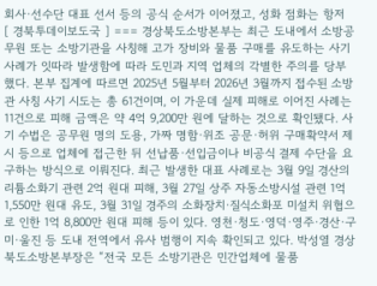회사·선수단 대표 선서 등의 공식 순서가 이어졌고, 성화 점화는 항저
[ 경북투데이보도국 ] === 경상북도소방본부는 최근 도내에서 소방공무원 또는 소방기관을 사칭해 고가 장비와 물품 구매를 유도하는 사기 사례가 잇따라 발생함에 따라 도민과 지역 업체의 각별한 주의를 당부했다. 본부 집계에 따르면 2025년 5월부터 2026년 3월까지 접수된 소방관 사칭 사기 시도는 총 61건이며, 이 가운데 실제 피해로 이어진 사례는 11건으로 피해 금액은 약 4억 9,200만 원에 달하는 것으로 확인됐다. 사기 수법은 공무원 명의 도용, 가짜 명함·위조 공문·허위 구매확약서 제시 등으로 업체에 접근한 뒤 선납품·선입금이나 비공식 결제 수단을 요구하는 방식으로 이뤄진다. 최근 발생한 대표 사례로는 3월 9일 경산의 리튬소화기 관련 2억 원대 피해, 3월 27일 상주 자동소방시설 관련 1억 1,550만 원대 유도, 3월 31일 경주의 소화장치·질식소화포 미설치 위협으로 인한 1억 8,800만 원대 피해 등이 있다. 영천·청도·영덕·영주·경산·구미·울진 등 도내 전역에서 유사 범행이 지속 확인되고 있다. 박성열 경상북도소방본부장은 “전국 모든 소방기관은 민간업체에 물품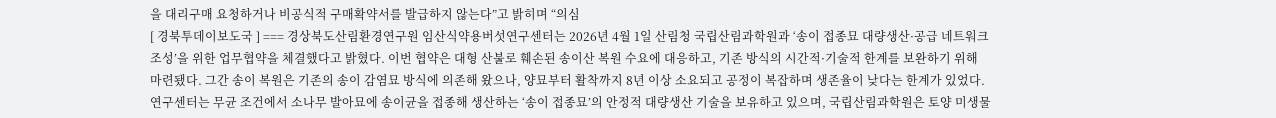을 대리구매 요청하거나 비공식적 구매확약서를 발급하지 않는다”고 밝히며 “의심
[ 경북투데이보도국 ] === 경상북도산림환경연구원 임산식약용버섯연구센터는 2026년 4월 1일 산림청 국립산림과학원과 ‘송이 접종묘 대량생산·공급 네트워크 조성’을 위한 업무협약을 체결했다고 밝혔다. 이번 협약은 대형 산불로 훼손된 송이산 복원 수요에 대응하고, 기존 방식의 시간적·기술적 한계를 보완하기 위해 마련됐다. 그간 송이 복원은 기존의 송이 감염묘 방식에 의존해 왔으나, 양묘부터 활착까지 8년 이상 소요되고 공정이 복잡하며 생존율이 낮다는 한계가 있었다. 연구센터는 무균 조건에서 소나무 발아묘에 송이균을 접종해 생산하는 ‘송이 접종묘’의 안정적 대량생산 기술을 보유하고 있으며, 국립산림과학원은 토양 미생물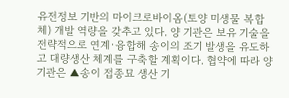유전정보 기반의 마이크로바이옴(토양 미생물 복합체) 개발 역량을 갖추고 있다. 양 기관은 보유 기술을 전략적으로 연계·융합해 송이의 조기 발생을 유도하고 대량생산 체계를 구축할 계획이다. 협약에 따라 양 기관은 ▲송이 접종묘 생산 기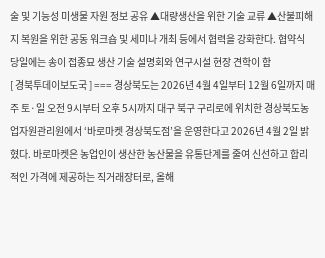술 및 기능성 미생물 자원 정보 공유 ▲대량생산을 위한 기술 교류 ▲산불피해지 복원을 위한 공동 워크숍 및 세미나 개최 등에서 협력을 강화한다. 협약식 당일에는 송이 접종묘 생산 기술 설명회와 연구시설 현장 견학이 함
[ 경북투데이보도국 ] === 경상북도는 2026년 4월 4일부터 12월 6일까지 매주 토·일 오전 9시부터 오후 5시까지 대구 북구 구리로에 위치한 경상북도농업자원관리원에서 ‘바로마켓 경상북도점’을 운영한다고 2026년 4월 2일 밝혔다. 바로마켓은 농업인이 생산한 농산물을 유통단계를 줄여 신선하고 합리적인 가격에 제공하는 직거래장터로, 올해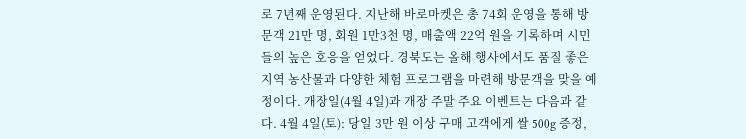로 7년째 운영된다. 지난해 바로마켓은 총 74회 운영을 통해 방문객 21만 명, 회원 1만3천 명, 매출액 22억 원을 기록하며 시민들의 높은 호응을 얻었다. 경북도는 올해 행사에서도 품질 좋은 지역 농산물과 다양한 체험 프로그램을 마련해 방문객을 맞을 예정이다. 개장일(4월 4일)과 개장 주말 주요 이벤트는 다음과 같다. 4월 4일(토): 당일 3만 원 이상 구매 고객에게 쌀 500g 증정,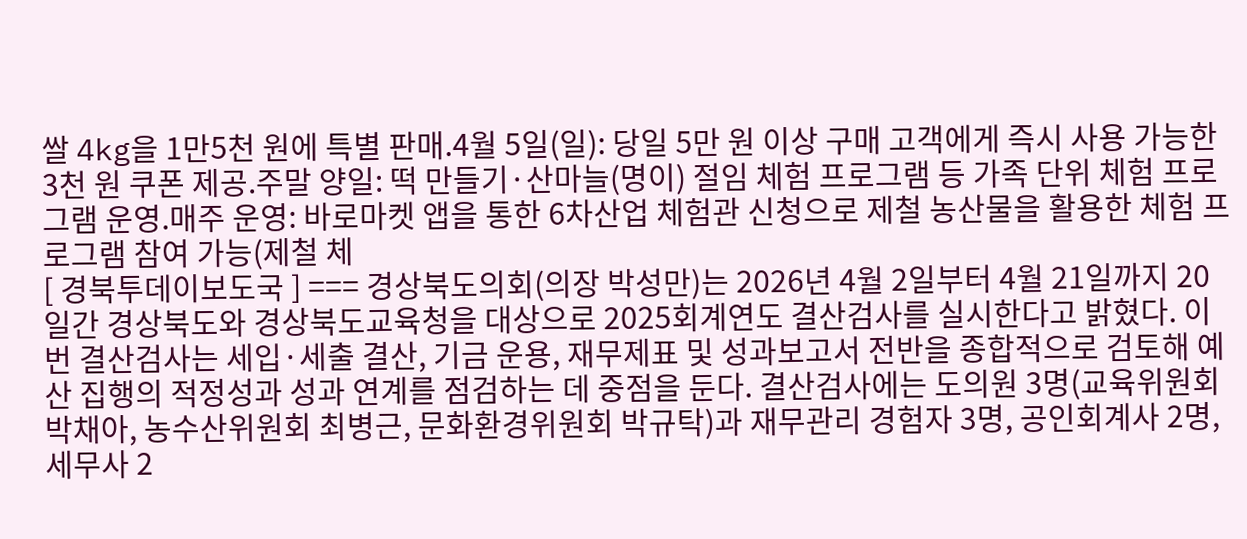쌀 4kg을 1만5천 원에 특별 판매.4월 5일(일): 당일 5만 원 이상 구매 고객에게 즉시 사용 가능한 3천 원 쿠폰 제공.주말 양일: 떡 만들기·산마늘(명이) 절임 체험 프로그램 등 가족 단위 체험 프로그램 운영.매주 운영: 바로마켓 앱을 통한 6차산업 체험관 신청으로 제철 농산물을 활용한 체험 프로그램 참여 가능(제철 체
[ 경북투데이보도국 ] === 경상북도의회(의장 박성만)는 2026년 4월 2일부터 4월 21일까지 20일간 경상북도와 경상북도교육청을 대상으로 2025회계연도 결산검사를 실시한다고 밝혔다. 이번 결산검사는 세입·세출 결산, 기금 운용, 재무제표 및 성과보고서 전반을 종합적으로 검토해 예산 집행의 적정성과 성과 연계를 점검하는 데 중점을 둔다. 결산검사에는 도의원 3명(교육위원회 박채아, 농수산위원회 최병근, 문화환경위원회 박규탁)과 재무관리 경험자 3명, 공인회계사 2명, 세무사 2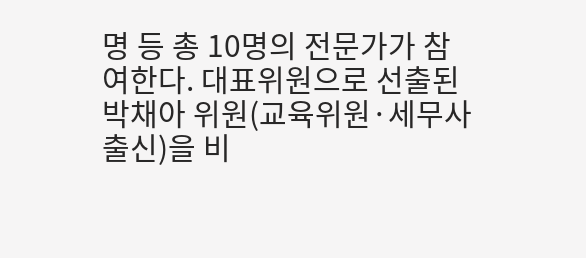명 등 총 10명의 전문가가 참여한다. 대표위원으로 선출된 박채아 위원(교육위원·세무사 출신)을 비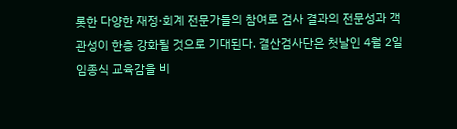롯한 다양한 재정·회계 전문가들의 참여로 검사 결과의 전문성과 객관성이 한층 강화될 것으로 기대된다. 결산검사단은 첫날인 4월 2일 임종식 교육감을 비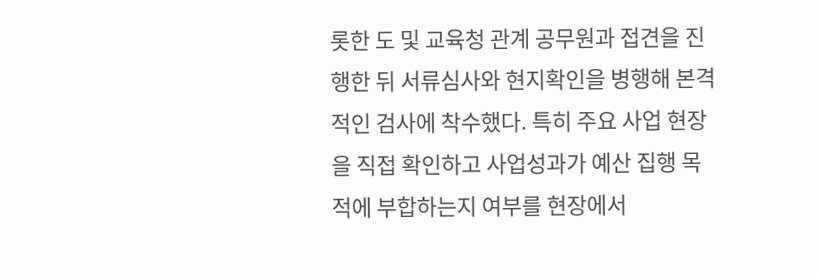롯한 도 및 교육청 관계 공무원과 접견을 진행한 뒤 서류심사와 현지확인을 병행해 본격적인 검사에 착수했다. 특히 주요 사업 현장을 직접 확인하고 사업성과가 예산 집행 목적에 부합하는지 여부를 현장에서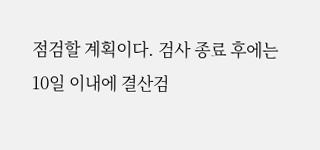점검할 계획이다. 검사 종료 후에는 10일 이내에 결산검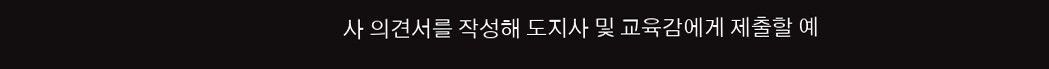사 의견서를 작성해 도지사 및 교육감에게 제출할 예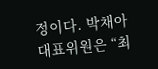정이다. 박채아 대표위원은 “최